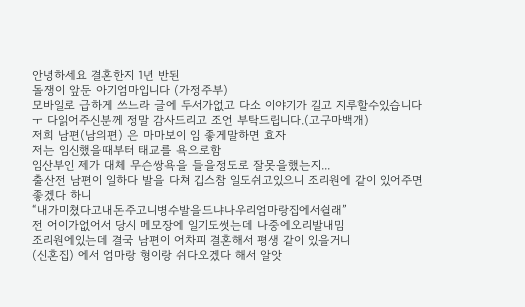안녕하세요 결혼한지 1년 반된
돌쟁이 앞둔 아기엄마입니다 (가정주부)
모바일로 급하게 쓰느라 글에 두서가없고 다소 이야기가 길고 지루할수있습니다ㅜ 다읽어주신분께 정말 감사드리고 조언 부탁드립니다.(고구마백개)
저희 남편(남의편) 은 마마보이 임 좋게말하면 효자
저는 임신했을때부터 태교를 욕으로함
임산부인 제가 대체 무슨쌍욕을 들을정도로 잘못을했는지...
출산전 남편이 일하다 발을 다쳐 깁스참 일도쉬고있으니 조리원에 같이 있어주면좋겠다 하니
“내가미쳤다고내돈주고니병수발을드냐나우리엄마랑집에서쉴래”
전 어이가없어서 당시 메모장에 일기도썻는데 나중에오리발내밈
조리원에있는데 결국 남편이 어차피 결혼해서 평생 같이 있을거니
(신혼집) 에서 엄마랑 형이랑 쉬다오겠다 해서 알앗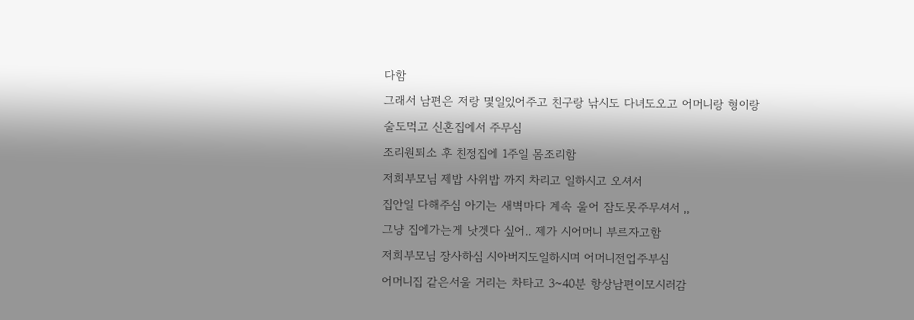다함
그래서 남편은 저랑 몇일있어주고 친구랑 낚시도 다녀도오고 어머니랑 형이랑 술도먹고 신혼집에서 주무심
조리원퇴소 후 친정집에 1주일 몸조리함
저희부모님 제밥 사위밥 까지 차리고 일하시고 오셔서
집안일 다해주심 아기는 새벽마다 계속 울어 잠도못주무셔서 ,,
그냥 집에가는게 낫겟다 싶어.. 제가 시어머니 부르자고함
저희부모님 장사하심 시아버지도일하시며 어머니전업주부심
어머니집 같은서울 거리는 차타고 3~40분 항상남편이모시러감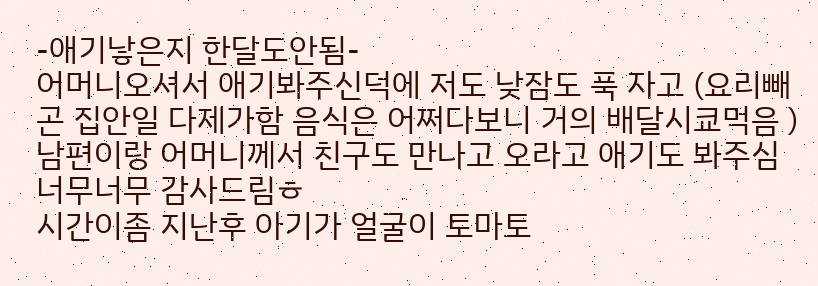-애기낳은지 한달도안됨-
어머니오셔서 애기봐주신덕에 저도 낮잠도 푹 자고 (요리빼곤 집안일 다제가함 음식은 어쩌다보니 거의 배달시쿄먹음 )
남편이랑 어머니께서 친구도 만나고 오라고 애기도 봐주심너무너무 감사드림ㅎ
시간이좀 지난후 아기가 얼굴이 토마토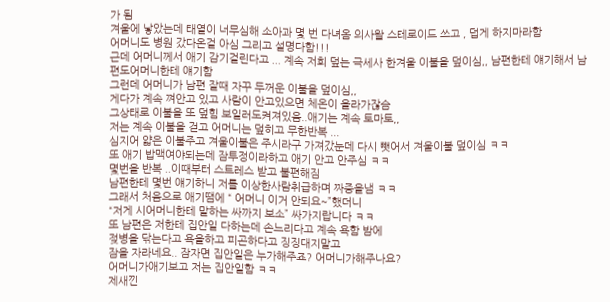가 됨
겨울에 낳았는데 태열이 너무심해 소아과 몇 번 다녀옴 의사왈 스테로이드 쓰고 , 덥게 하지마라함
어머니도 병원 갔다온걸 아심 그리고 설명다함!!!
근데 어머니께서 애기 감기걸린다고 ... 계속 저희 덮는 극세사 한겨울 이불을 덮이심,, 남편한테 얘기해서 남편도어머니한테 얘기함
그런데 어머니가 남편 잘때 자꾸 두꺼운 이불을 덮이심,,
게다가 계속 껴안고 있고 사람이 안고있으면 체온이 올라가잖슴
그상태로 이불을 또 덮힘 보일러도켜져있음..애기는 계속 토마토,,
저는 계속 이불을 걷고 어머니는 덮히고 무한반복 ...
심지어 얇은 이불주고 겨울이불은 주시라구 가져갔눈데 다시 뺏어서 겨울이불 덮이심 ㅋㅋ
또 애기 밥맥여야되는데 잠투정이라하고 애기 안고 안주심 ㅋㅋ
몇번을 반복 ..이때부터 스트레스 받고 불편해짐
남편한테 몇번 얘기하니 저를 이상한사람취급하며 짜증을냄 ㅋㅋ
그래서 처음으로 애기땜에 “ 어머니 이거 안되요~”했더니
“저게 시어머니한테 말하는 싸까지 보소” 싸가지랍니다 ㅋㅋ
또 남편은 저한테 집안일 다하는데 손느리다고 계속 욕함 밤에
젖병을 닦는다고 욕을하고 피곤하다고 징징대지말고
잠을 자라네요.. 잠자면 집안일은 누가해주죠? 어머니가해주나요?
어머니가애기보고 저는 집안일함 ㅋㅋ
제새낀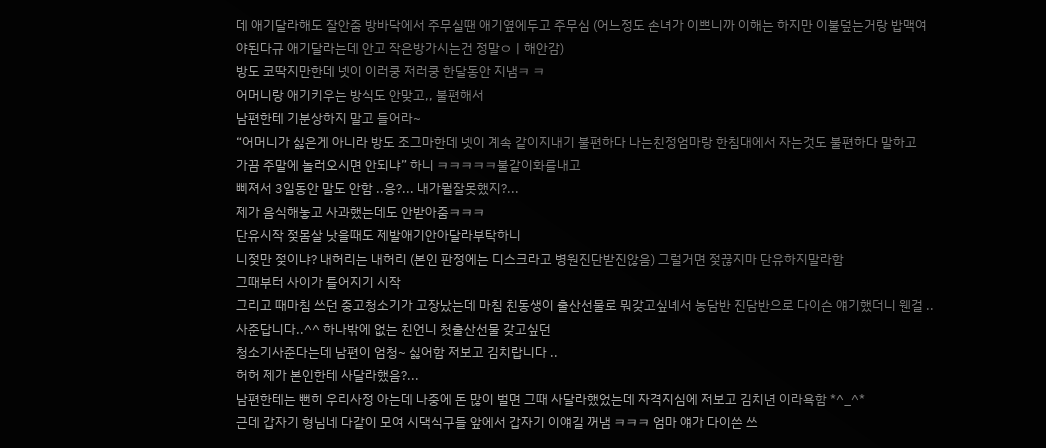데 애기달라해도 잘안줌 방바닥에서 주무실땐 애기옆에두고 주무심 (어느정도 손녀가 이쁘니까 이해는 하지만 이불덮는거랑 밥맥여야된다규 애기달라는데 안고 작은방가시는건 정말ㅇㅣ해안감)
방도 코딱지만한데 넷이 이러쿵 저러쿵 한달동안 지냄ㅋ ㅋ
어머니랑 애기키우는 방식도 안맞고,, 불편해서
남편한테 기분상하지 말고 들어라~
“어머니가 싫은게 아니라 방도 조그마한데 넷이 계속 같이지내기 불편하다 나는친정엄마랑 한침대에서 자는것도 불편하다 말하고
가끔 주말에 놀러오시면 안되냐” 하니 ㅋㅋㅋㅋㅋ불같이화를내고
삐져서 3일동안 말도 안함 ..응?... 내가뭘잘못했지?...
제가 음식해놓고 사과했는데도 안받아줌ㅋㅋㅋ
단유시작 젖몸살 낫을때도 제발애기안아달라부탁하니
니젖만 젖이냐? 내허리는 내허리 (본인 판정에는 디스크라고 병원진단받진않음) 그럴거면 젖끊지마 단유하지말라함
그때부터 사이가 틀어지기 시작
그리고 때마침 쓰던 중고청소기가 고장났는데 마침 친동생이 출산선물로 뭐갖고싶녜서 농담반 진담반으로 다이슨 얘기했더니 웬걸 ..사준답니다..^^ 하나밖에 없는 친언니 첫출산선물 갖고싶던
청소기사준다는데 남편이 엄청~ 싫어함 저보고 김치랍니다 ..
허허 제가 본인한테 사달라했음?...
남편한테는 뻔히 우리사정 아는데 나중에 돈 많이 벌면 그때 사달라했었는데 자격지심에 저보고 김치년 이라욕함 *^_^*
근데 갑자기 형님네 다같이 모여 시댁식구들 앞에서 갑자기 이얘길 꺼냄 ㅋㅋㅋ 엄마 얘가 다이쓴 쓰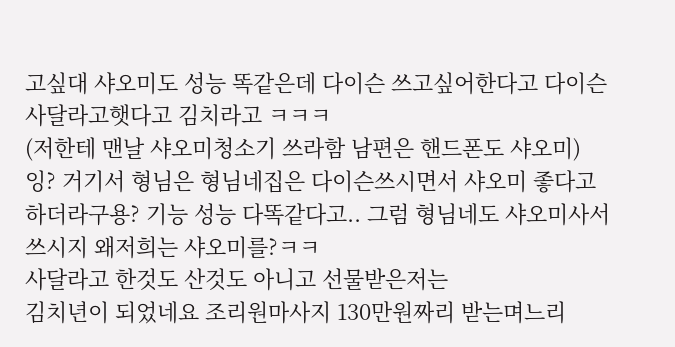고싶대 샤오미도 성능 똑같은데 다이슨 쓰고싶어한다고 다이슨사달라고햇다고 김치라고 ㅋㅋㅋ
(저한테 맨날 샤오미청소기 쓰라함 남편은 핸드폰도 샤오미)
잉? 거기서 형님은 형님네집은 다이슨쓰시면서 샤오미 좋다고 하더라구용? 기능 성능 다똑같다고.. 그럼 형님네도 샤오미사서 쓰시지 왜저희는 샤오미를?ㅋㅋ
사달라고 한것도 산것도 아니고 선물받은저는
김치년이 되었네요 조리원마사지 130만원짜리 받는며느리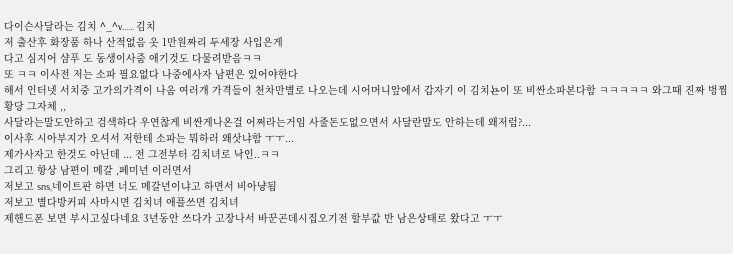다이슨사달라는 김치 ^_^v...... 김치
저 출산후 화장품 하나 산적없음 옷 1만원짜리 두세장 사입은게
다고 심지어 샴푸 도 동생이사줌 애기것도 다물려받음ㅋㅋ
또 ㅋㅋ 이사전 저는 소파 필요없다 나중에사자 남편은 있어야한다
해서 인터넷 서치중 고가의가격이 나옴 여러개 가격들이 천차만별로 나오는데 시어머니앞에서 갑자기 이 김치뇬이 또 비싼소파본다함 ㅋㅋㅋㅋㅋ 와그때 진짜 벙찜 황당 그자체 ,,
사달라는말도안하고 검색하다 우연찮게 비싼게나온걸 어쩌라는거임 사줄돈도없으면서 사달란말도 안하는데 왜저럼?...
이사후 시아부지가 오셔서 저한테 소파는 뭐하러 왜삿냐함 ㅜㅜ...
제가사자고 한것도 아닌데 ... 전 그전부터 김치녀로 낙인..ㅋㅋ
그리고 항상 남편이 메갈 ,페미년 이러면서
저보고 sns,네이트판 하면 너도 메갈년이냐고 하면서 비아냥됨
저보고 별다방커피 사마시면 김치녀 애플쓰면 김치녀
제핸드폰 보면 부시고싶다네요 3년동안 쓰다가 고장나서 바꾼곤데시집오기전 할부값 반 남은상태로 왔다고 ㅜㅜ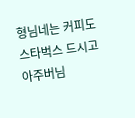형님네는 커피도 스타벅스 드시고 아주버님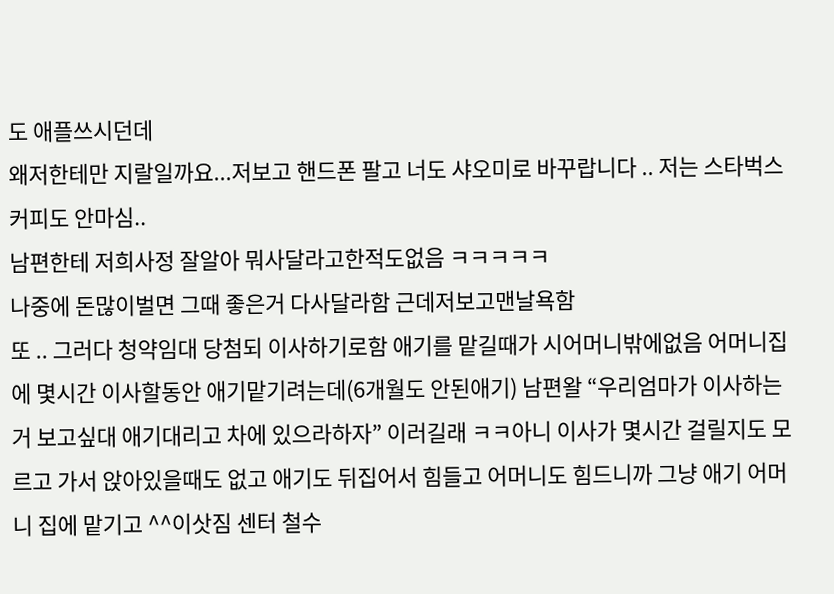도 애플쓰시던데
왜저한테만 지랄일까요...저보고 핸드폰 팔고 너도 샤오미로 바꾸랍니다 .. 저는 스타벅스 커피도 안마심..
남편한테 저희사정 잘알아 뭐사달라고한적도없음 ㅋㅋㅋㅋㅋ
나중에 돈많이벌면 그때 좋은거 다사달라함 근데저보고맨날욕함
또 .. 그러다 청약임대 당첨되 이사하기로함 애기를 맡길때가 시어머니밖에없음 어머니집에 몇시간 이사할동안 애기맡기려는데(6개월도 안된애기) 남편왈 “우리엄마가 이사하는거 보고싶대 애기대리고 차에 있으라하자” 이러길래 ㅋㅋ아니 이사가 몇시간 걸릴지도 모르고 가서 앉아있을때도 없고 애기도 뒤집어서 힘들고 어머니도 힘드니까 그냥 애기 어머니 집에 맡기고 ^^이삿짐 센터 철수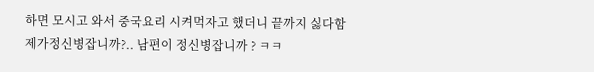하면 모시고 와서 중국요리 시켜먹자고 했더니 끝까지 싫다함
제가정신병잡니까?.. 남편이 정신병잡니까 ? ㅋㅋ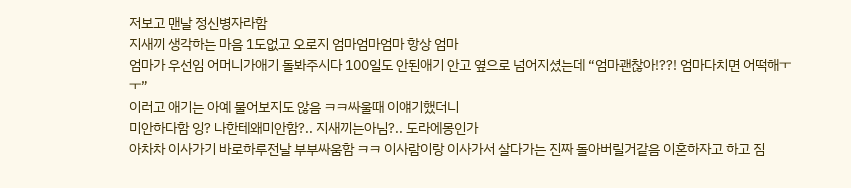저보고 맨날 정신병자라함
지새끼 생각하는 마음 1도없고 오로지 엄마엄마엄마 항상 엄마
엄마가 우선임 어머니가애기 돌봐주시다 100일도 안된애기 안고 옆으로 넘어지셨는데 “엄마괜찮아!??! 엄마다치면 어떡해ㅜㅜ”
이러고 애기는 아예 물어보지도 않음 ㅋㅋ싸울때 이얘기했더니
미안하다함 잉? 나한테왜미안함?.. 지새끼는아님?.. 도라에몽인가
아차차 이사가기 바로하루전날 부부싸움함 ㅋㅋ 이사람이랑 이사가서 살다가는 진짜 돌아버릴거같음 이혼하자고 하고 짐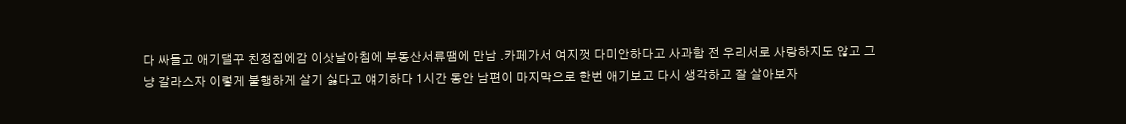다 싸들고 애기댈꾸 친정집에감 이삿날아침에 부동산서류땜에 만남 .카페가서 여지껏 다미안하다고 사과함 전 우리서로 사랑하지도 않고 그냥 갈라스자 이렇게 불행하게 살기 싫다고 얘기하다 1시간 동안 남편이 마지막으로 한번 애기보고 다시 생각하고 잘 살아보자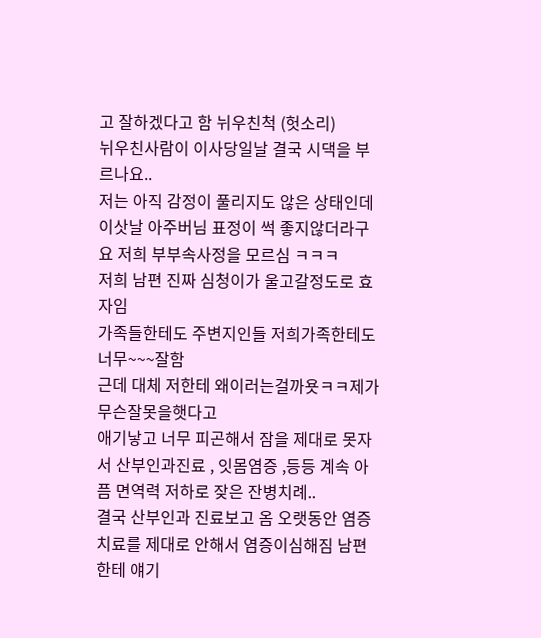고 잘하겠다고 함 뉘우친척 (헛소리)
뉘우친사람이 이사당일날 결국 시댁을 부르나요..
저는 아직 감정이 풀리지도 않은 상태인데 이삿날 아주버님 표정이 썩 좋지않더라구요 저희 부부속사정을 모르심 ㅋㅋㅋ
저희 남편 진짜 심청이가 울고갈정도로 효자임
가족들한테도 주변지인들 저희가족한테도 너무~~~잘함
근데 대체 저한테 왜이러는걸까욧ㅋㅋ제가무슨잘못을햇다고
애기낳고 너무 피곤해서 잠을 제대로 못자서 산부인과진료 , 잇몸염증 ,등등 계속 아픔 면역력 저하로 잦은 잔병치례..
결국 산부인과 진료보고 옴 오랫동안 염증 치료를 제대로 안해서 염증이심해짐 남편한테 얘기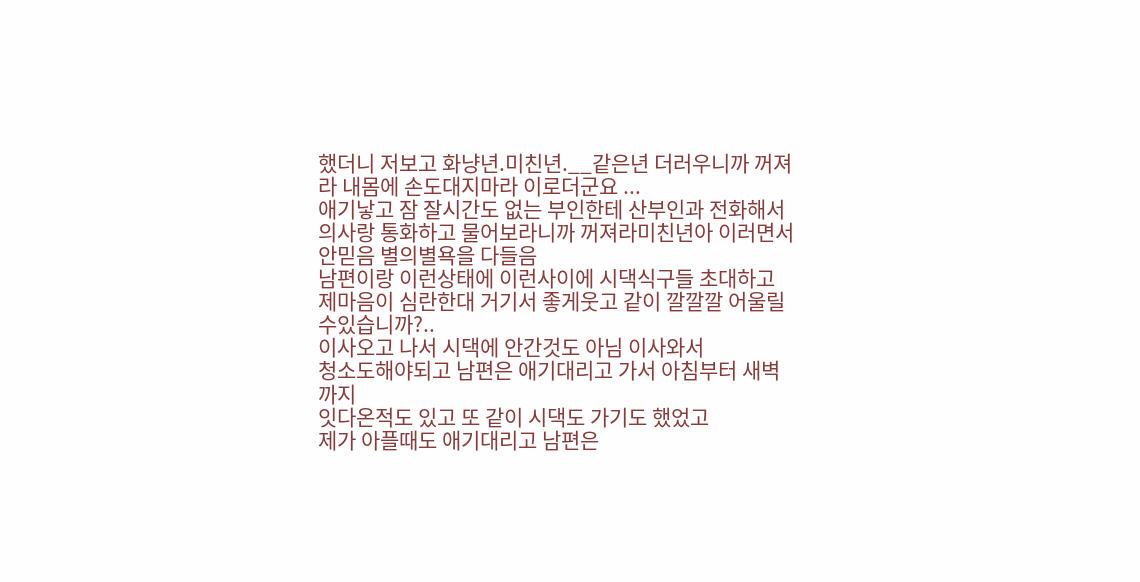했더니 저보고 화냥년.미친년.__같은년 더러우니까 꺼져라 내몸에 손도대지마라 이로더군요 ...
애기낳고 잠 잘시간도 없는 부인한테 산부인과 전화해서 의사랑 통화하고 물어보라니까 꺼져라미친년아 이러면서 안믿음 별의별욕을 다들음
남편이랑 이런상태에 이런사이에 시댁식구들 초대하고 제마음이 심란한대 거기서 좋게웃고 같이 깔깔깔 어울릴수있습니까?..
이사오고 나서 시댁에 안간것도 아님 이사와서
청소도해야되고 남편은 애기대리고 가서 아침부터 새벽까지
잇다온적도 있고 또 같이 시댁도 가기도 했었고
제가 아플때도 애기대리고 남편은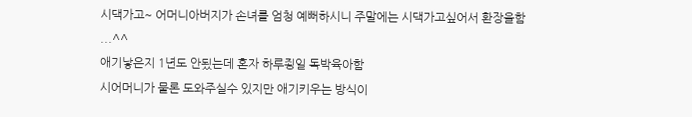시댁가고~ 어머니아버지가 손녀를 엄청 예뻐하시니 주말에는 시댁가고싶어서 환장을함 ...^^
애기낳은지 1년도 안됬는데 혼자 하루죙일 독박육아함
시어머니가 물론 도와주실수 있지만 애기키우는 방식이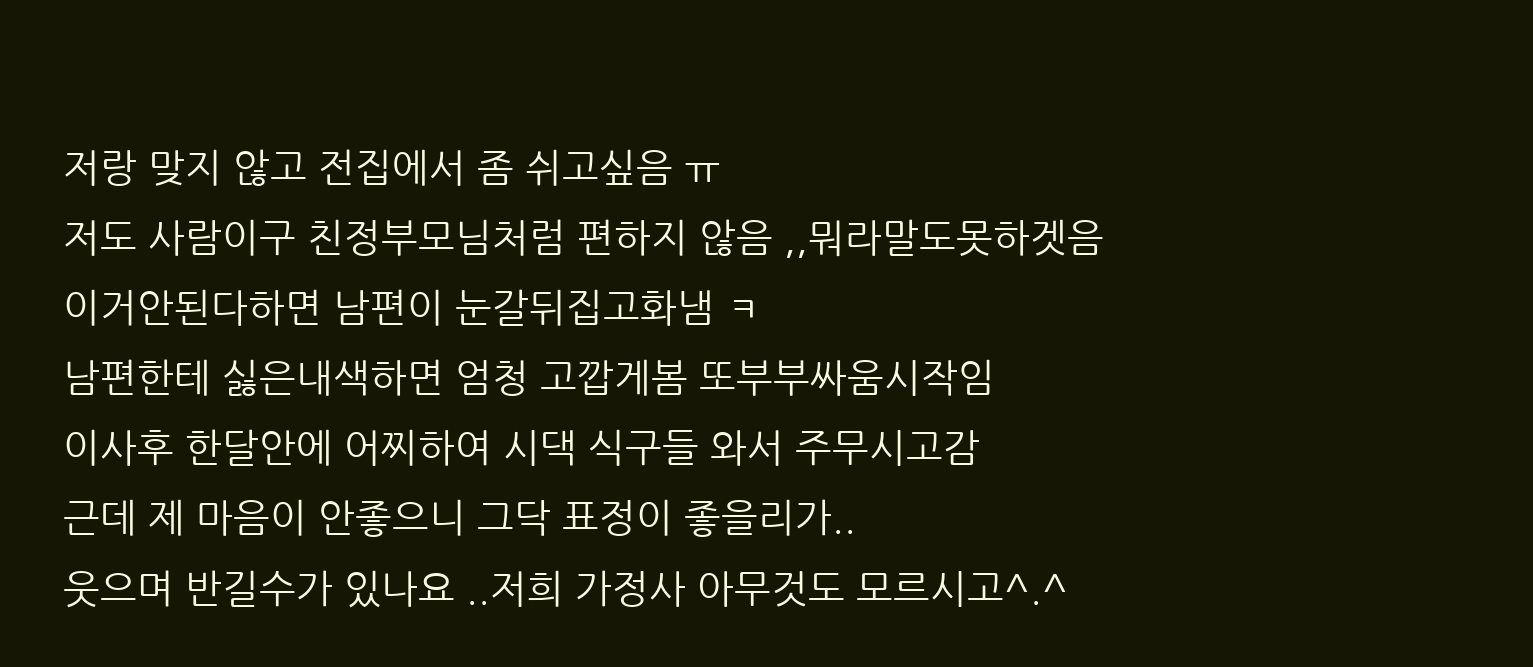저랑 맞지 않고 전집에서 좀 쉬고싶음 ㅠ
저도 사람이구 친정부모님처럼 편하지 않음 ,,뭐라말도못하겟음
이거안된다하면 남편이 눈갈뒤집고화냄 ㅋ
남편한테 싫은내색하면 엄청 고깝게봄 또부부싸움시작임
이사후 한달안에 어찌하여 시댁 식구들 와서 주무시고감
근데 제 마음이 안좋으니 그닥 표정이 좋을리가..
웃으며 반길수가 있나요 ..저희 가정사 아무것도 모르시고^.^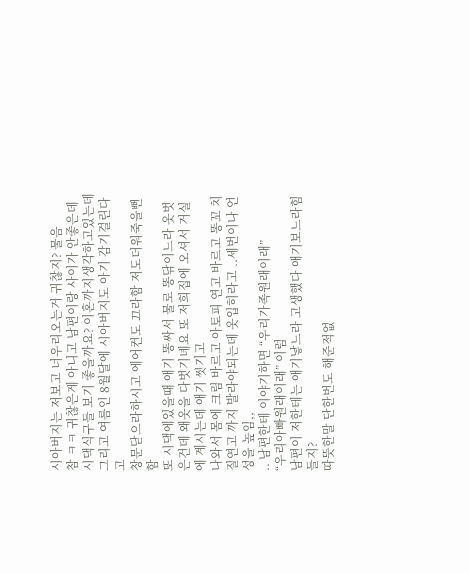시아버지는 저보고 너우리오는거 귀찮지? 물음
참 ㅋㅋ 귀찮은게 아니고 남편이랑 사이가 안좋은데
시댁식구들 보기 좋을까요? 이혼까지생각하고있는데
그리고 여름인 8월달에 시아버지도 아기 감기걸린다고
창문닫으라하시고 에어컨도 끄라함 저도더워죽을뻔함
또 시댁에있을때 애기 똥싸서 물로 똥닦이느라 옷벗은건데 왜옷을 다벗기녜요 또 저희집에 오셔서 거실에 계시는데 애기 씻기고
나와서 몸에 크림 바르고 아토피 연고 바르고 똥꼬 치질연고 까지 발라야되는데 옷입히라고 ..세번이나 언성을 높임,,
.. 남편한테 이야기하면 “우리가족원래이래”
“우리아빠원래이래” 이럼
남편이 저한테는 애기낳느라 고생했다 애기보느라힘들지?
따뜻한말 단한번도 해준적없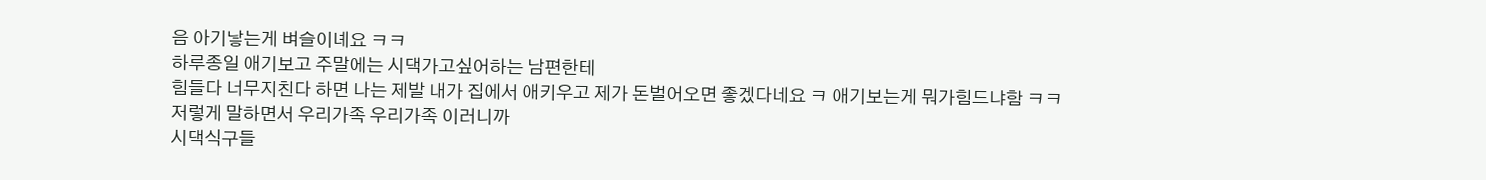음 아기낳는게 벼슬이녜요 ㅋㅋ
하루종일 애기보고 주말에는 시댁가고싶어하는 남편한테
힘들다 너무지친다 하면 나는 제발 내가 집에서 애키우고 제가 돈벌어오면 좋겠다네요 ㅋ 애기보는게 뭐가힘드냐함 ㅋㅋ
저렇게 말하면서 우리가족 우리가족 이러니까
시댁식구들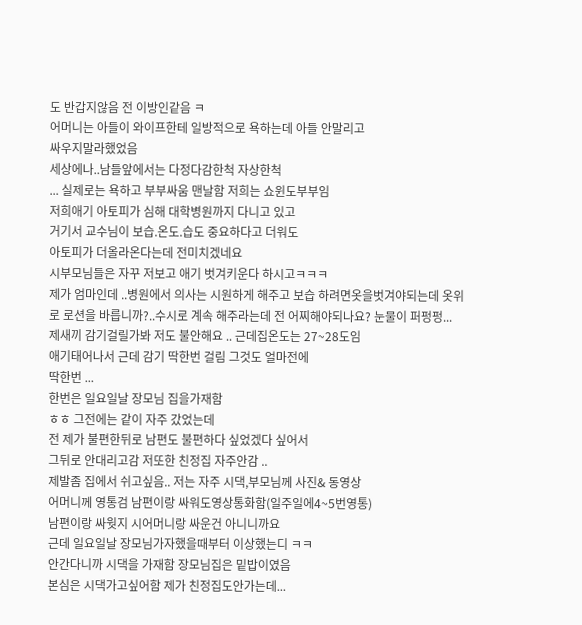도 반갑지않음 전 이방인같음 ㅋ
어머니는 아들이 와이프한테 일방적으로 욕하는데 아들 안말리고
싸우지말라했었음
세상에나..남들앞에서는 다정다감한척 자상한척
... 실제로는 욕하고 부부싸움 맨날함 저희는 쇼윈도부부임
저희애기 아토피가 심해 대학병원까지 다니고 있고
거기서 교수님이 보습.온도.습도 중요하다고 더워도
아토피가 더올라온다는데 전미치겠네요
시부모님들은 자꾸 저보고 애기 벗겨키운다 하시고ㅋㅋㅋ
제가 엄마인데 ..병원에서 의사는 시원하게 해주고 보습 하려면옷을벗겨야되는데 옷위로 로션을 바릅니까?..수시로 계속 해주라는데 전 어찌해야되나요? 눈물이 퍼펑펑...
제새끼 감기걸릴가봐 저도 불안해요 .. 근데집온도는 27~28도임
애기태어나서 근데 감기 딱한번 걸림 그것도 얼마전에
딱한번 ...
한번은 일요일날 장모님 집을가재함
ㅎㅎ 그전에는 같이 자주 갔었는데
전 제가 불편한뒤로 남편도 불편하다 싶었겠다 싶어서
그뒤로 안대리고감 저또한 친정집 자주안감 ..
제발좀 집에서 쉬고싶음.. 저는 자주 시댁,부모님께 사진& 동영상
어머니께 영통검 남편이랑 싸워도영상통화함(일주일에4~5번영통)
남편이랑 싸웟지 시어머니랑 싸운건 아니니까요
근데 일요일날 장모님가자했을때부터 이상했는디 ㅋㅋ
안간다니까 시댁을 가재함 장모님집은 밑밥이였음
본심은 시댁가고싶어함 제가 친정집도안가는데...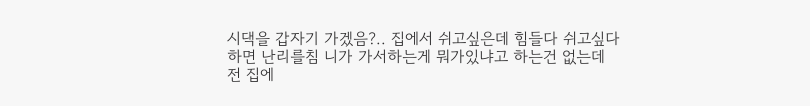시댁을 갑자기 가겠음?.. 집에서 쉬고싶은데 힘들다 쉬고싶다
하면 난리를침 니가 가서하는게 뭐가있냐고 하는건 없는데
전 집에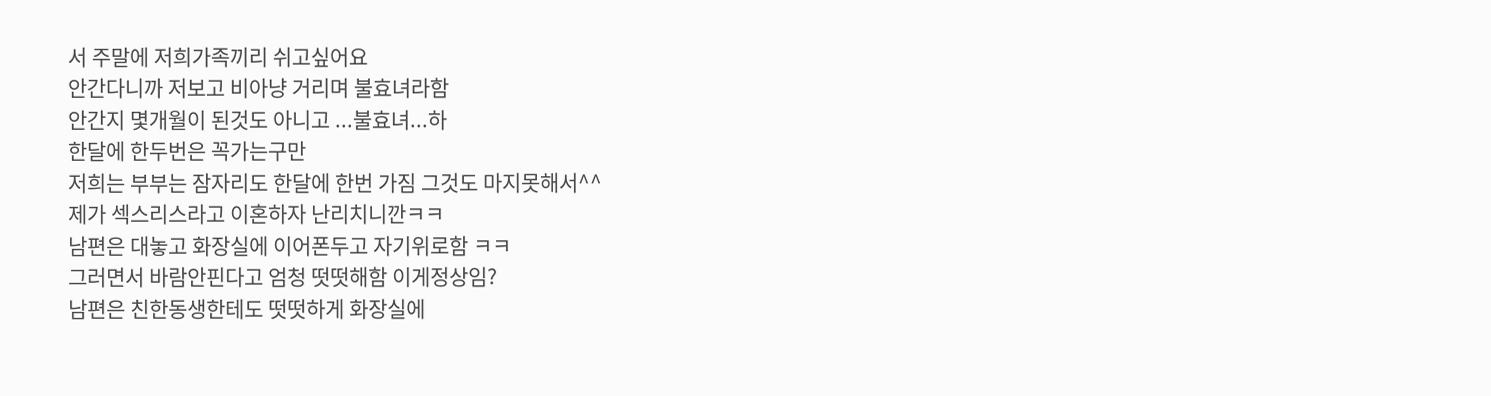서 주말에 저희가족끼리 쉬고싶어요
안간다니까 저보고 비아냥 거리며 불효녀라함
안간지 몇개월이 된것도 아니고 ...불효녀...하
한달에 한두번은 꼭가는구만
저희는 부부는 잠자리도 한달에 한번 가짐 그것도 마지못해서^^
제가 섹스리스라고 이혼하자 난리치니깐ㅋㅋ
남편은 대놓고 화장실에 이어폰두고 자기위로함 ㅋㅋ
그러면서 바람안핀다고 엄청 떳떳해함 이게정상임?
남편은 친한동생한테도 떳떳하게 화장실에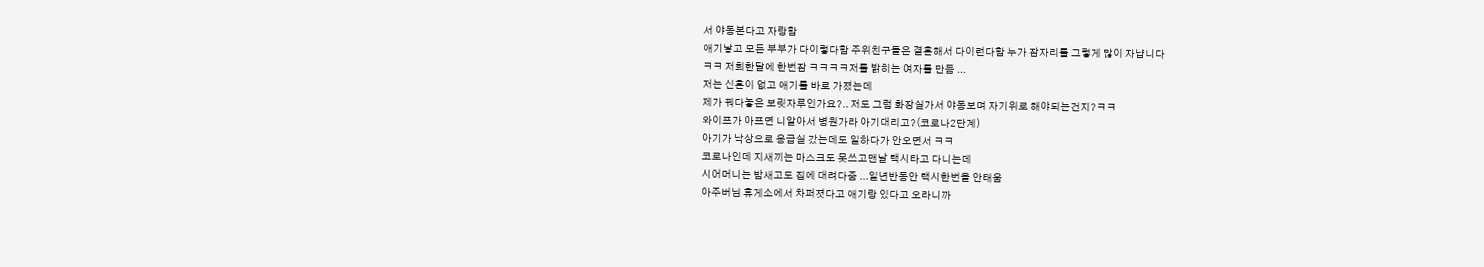서 야동본다고 자랑함
애기낳고 모든 부부가 다이렇다함 주위친구들은 결혼해서 다이런다함 누가 잠자리를 그렇게 많이 자냡니다
ㅋㅋ 저희한달에 한번잠 ㅋㅋㅋㅋ저를 밝히는 여자를 만듬 ...
저는 신혼이 없고 애기를 바로 가졌는데
제가 꿔다놓은 보릿자루인가요?.. 저도 그럼 화장실가서 야동보며 자기위로 해야되는건지?ㅋㅋ
와이프가 아프면 니알아서 병원가라 아기대리고?(코로나2단계)
아기가 낙상으로 응급실 갔는데도 일하다가 안오면서 ㅋㅋ
코로나인데 지새끼는 마스크도 못쓰고맨날 택시타고 다니는데
시어머니는 밤새고도 집에 대려다줌 ...일년반동안 택시한번을 안태움
아주버님 휴게소에서 차퍼졋다고 애기랑 있다고 오라니까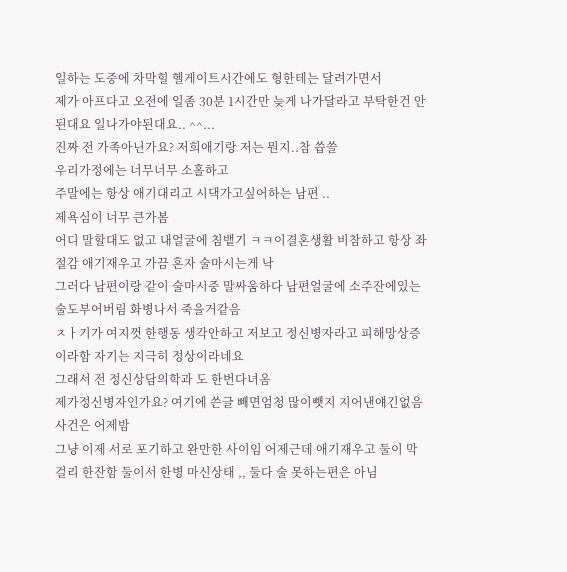일하는 도중에 차막힐 헬게이트시간에도 형한테는 달려가면서
제가 아프다고 오전에 일좀 30분 1시간만 늦게 나가달라고 부탁한건 안된대요 일나가야된대요.. ^^...
진짜 전 가족아닌가요? 저희애기랑 저는 뭔지..참 씁쓸
우리가정에는 너무너무 소홀하고
주말에는 항상 애기대리고 시댁가고싶어하는 남편 ..
제욕심이 너무 큰가봄
어디 말할대도 없고 내얼굴에 침뱉기 ㅋㅋ이결혼생활 비참하고 항상 좌절감 애기재우고 가끔 혼자 술마시는게 낙
그러다 남편이랑 같이 술마시중 말싸움하다 남편얼굴에 소주잔에있는 술도부어버림 화병나서 죽을거같음
ㅈㅏ기가 여지껏 한행동 생각안하고 저보고 정신병자라고 피해망상증 이라함 자기는 지극히 정상이라네요
그래서 전 정신상담의학과 도 한번다녀옴
제가정신병자인가요? 여기에 쓴글 빼면엄청 많이뺏지 지어낸얘긴없음
사건은 어제밤
그냥 이제 서로 포기하고 완만한 사이임 어제근데 애기재우고 둘이 막걸리 한잔함 둘이서 한병 마신상태 ,, 둘다 술 못하는편은 아님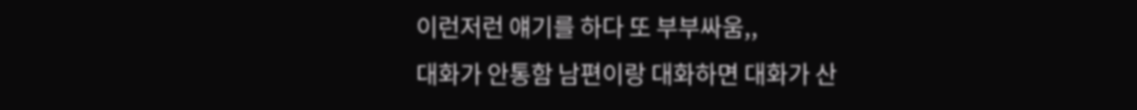이런저런 얘기를 하다 또 부부싸움,,
대화가 안통함 남편이랑 대화하면 대화가 산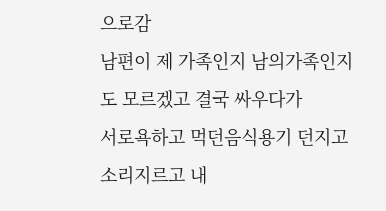으로감
남편이 제 가족인지 남의가족인지도 모르겠고 결국 싸우다가
서로욕하고 먹던음식용기 던지고 소리지르고 내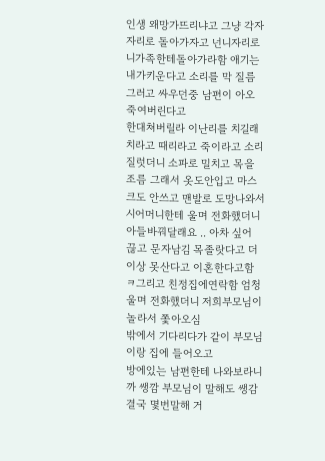인생 왜망가뜨리냐고 그냥 각자 자리로 돌아가자고 넌니자리로 니가족한테돌아가라함 애기는 내가키운다고 소리를 막 질름
그러고 싸우던중 남편이 아오 죽여버린다고
한대쳐버릴라 이난리를 치길래 치라고 때리라고 죽이라고 소리질럿더니 소파로 밀치고 목을 조름 그래서 옷도안입고 마스크도 안쓰고 맨발로 도망나와서 시어머니한테 울며 전화했더니 아들바꿔달래요 .. 아차 싶어 끊고 문자남김 목졸랏다고 더이상 못산다고 이혼한다고함 ㅋ그리고 친정집에연락함 엄청 울며 전화했더니 저희부모님이 놀라서 쫓아오심
밖에서 기다리다가 같이 부모님이랑 집에 들어오고
방에있는 남편한테 나와보라니까 쌩깜 부모님이 말해도 쌩감
결국 몇번말해 거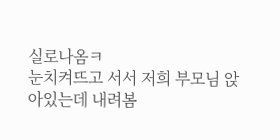실로나옴ㅋ
눈치켜뜨고 서서 저희 부모님 앉아있는데 내려봄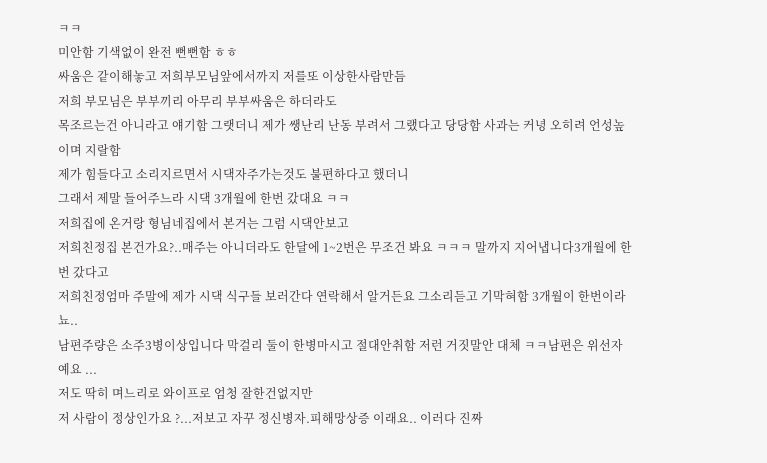ㅋㅋ
미안함 기색없이 완전 뻔뻔함 ㅎㅎ
싸움은 같이해놓고 저희부모님앞에서까지 저를또 이상한사람만듬
저희 부모님은 부부끼리 아무리 부부싸움은 하더라도
목조르는건 아니라고 얘기함 그랫더니 제가 쌩난리 난동 부려서 그랬다고 당당함 사과는 커녕 오히려 언성높이며 지랄함
제가 힘들다고 소리지르면서 시댁자주가는것도 불편하다고 했더니
그래서 제말 들어주느라 시댁 3개월에 한번 갔대요 ㅋㅋ
저희집에 온거랑 형님네집에서 본거는 그럼 시댁안보고
저희친정집 본건가요?..매주는 아니더라도 한달에 1~2번은 무조건 봐요 ㅋㅋㅋ 말까지 지어냅니다3개월에 한번 갔다고
저희친정엄마 주말에 제가 시댁 식구들 보러간다 연락해서 알거든요 그소리듣고 기막혀함 3개월이 한번이라뇨..
남편주량은 소주3병이상입니다 막걸리 둘이 한병마시고 절대안취함 저런 거짓말안 대체 ㅋㅋ남편은 위선자예요 ...
저도 딱히 며느리로 와이프로 엄청 잘한건없지만
저 사람이 정상인가요 ?...저보고 자꾸 정신병자.피해망상증 이래요.. 이러다 진짜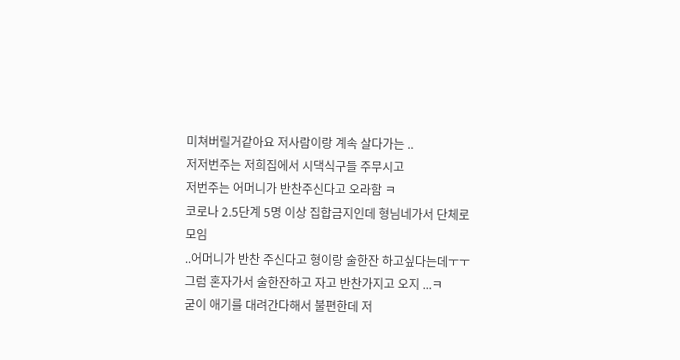미쳐버릴거같아요 저사람이랑 계속 살다가는 ..
저저번주는 저희집에서 시댁식구들 주무시고
저번주는 어머니가 반찬주신다고 오라함 ㅋ
코로나 2.5단계 5명 이상 집합금지인데 형님네가서 단체로 모임
..어머니가 반찬 주신다고 형이랑 술한잔 하고싶다는데ㅜㅜ
그럼 혼자가서 술한잔하고 자고 반찬가지고 오지 ...ㅋ
굳이 애기를 대려간다해서 불편한데 저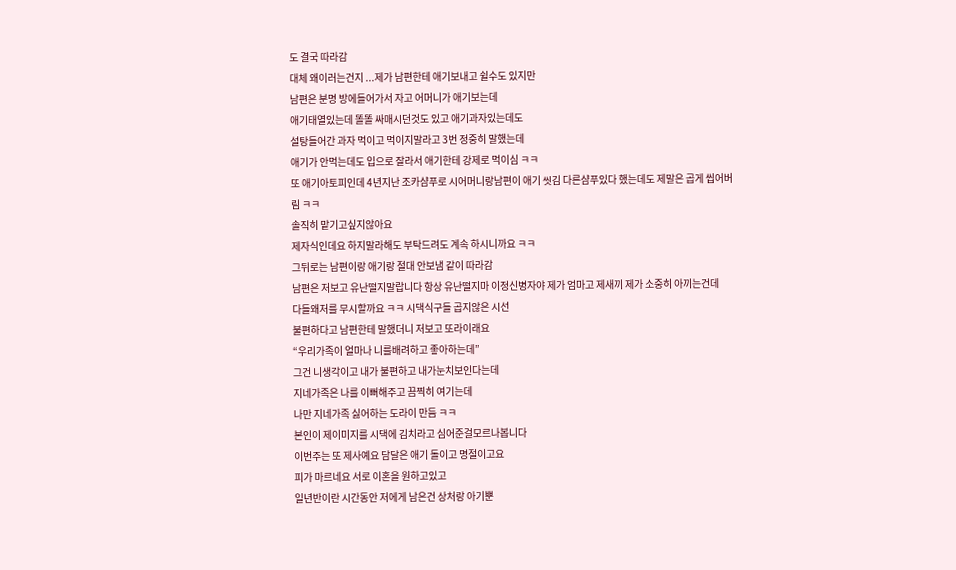도 결국 따라감
대체 왜이러는건지 ...제가 남편한테 애기보내고 쉴수도 있지만
남편은 분명 방에들어가서 자고 어머니가 애기보는데
애기태열있는데 똘똘 싸매시던것도 있고 애기과자있는데도
설탕들어간 과자 먹이고 먹이지말라고 3번 정중히 말했는데
애기가 안먹는데도 입으로 잘라서 애기한테 강제로 먹이심 ㅋㅋ
또 애기아토피인데 4년지난 조카샴푸로 시어머니랑남편이 애기 씻김 다른샴푸있다 했는데도 제말은 곱게 씹어버림 ㅋㅋ
솔직히 맡기고싶지않아요
제자식인데요 하지말라해도 부탁드려도 계속 하시니까요 ㅋㅋ
그뒤로는 남편이랑 애기랑 절대 안보냄 같이 따라감
남편은 저보고 유난떨지말랍니다 항상 유난떨지마 이정신병자야 제가 엄마고 제새끼 제가 소중히 아끼는건데
다들왜저를 무시할까요 ㅋㅋ 시댁식구들 곱지않은 시선
불편하다고 남편한테 말했더니 저보고 또라이래요
“우리가족이 얼마나 니를배려하고 좋아하는데”
그건 니생각이고 내가 불편하고 내가눈치보인다는데
지네가족은 나를 이뻐해주고 끔찍히 여기는데
나만 지네가족 싫어하는 도라이 만듬 ㅋㅋ
본인이 제이미지를 시댁에 김치라고 심어준걸모르나봅니다
이번주는 또 제사예요 담달은 애기 돌이고 명절이고요
피가 마르네요 서로 이혼을 원하고있고
일년반이란 시간동안 저에게 남은건 상처랑 아기뿐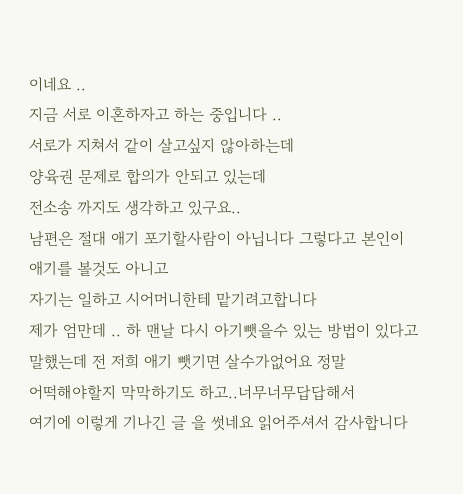이네요 ..
지금 서로 이혼하자고 하는 중입니다 ..
서로가 지쳐서 같이 살고싶지 않아하는데
양육권 문제로 합의가 안되고 있는데
전소송 까지도 생각하고 있구요..
남편은 절대 애기 포기할사람이 아닙니다 그렇다고 본인이 애기를 볼것도 아니고
자기는 일하고 시어머니한테 맡기려고합니다
제가 엄만데 .. 하 맨날 다시 아기뺏을수 있는 방법이 있다고
말했는데 전 저희 애기 뺏기면 살수가없어요 정말
어떡해야할지 막막하기도 하고..너무너무답답해서
여기에 이렇게 기나긴 글 을 썻네요 읽어주셔서 감사합니다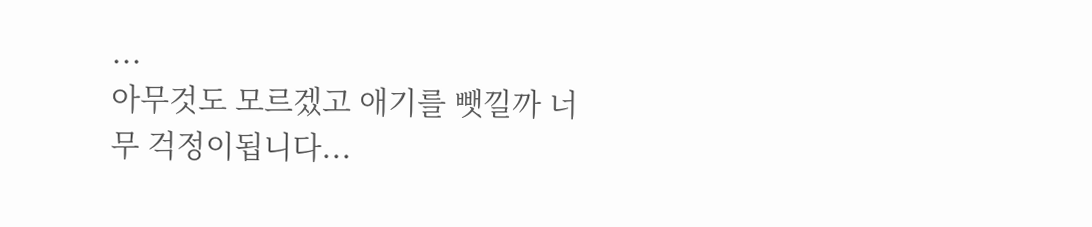...
아무것도 모르겠고 애기를 뺏낄까 너무 걱정이됩니다...